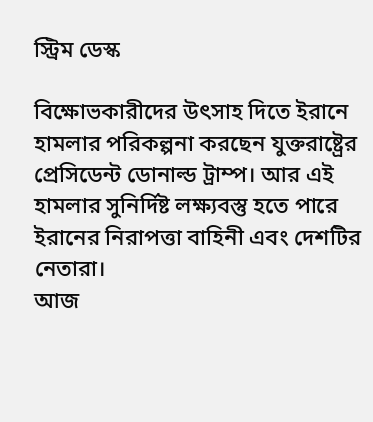স্ট্রিম ডেস্ক

বিক্ষোভকারীদের উৎসাহ দিতে ইরানে হামলার পরিকল্পনা করছেন যুক্তরাষ্ট্রের প্রেসিডেন্ট ডোনাল্ড ট্রাম্প। আর এই হামলার সুনির্দিষ্ট লক্ষ্যবস্তু হতে পারে ইরানের নিরাপত্তা বাহিনী এবং দেশটির নেতারা।
আজ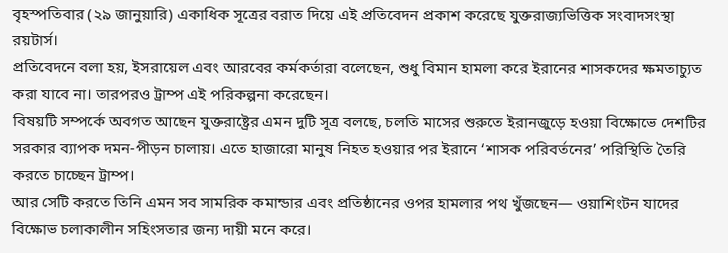বৃহস্পতিবার (২৯ জানুয়ারি) একাধিক সূত্রের বরাত দিয়ে এই প্রতিবেদন প্রকাশ করেছে যুক্তরাজ্যভিত্তিক সংবাদসংস্থা রয়টার্স।
প্রতিবেদনে বলা হয়, ইসরায়েল এবং আরবের কর্মকর্তারা বলেছেন, শুধু বিমান হামলা করে ইরানের শাসকদের ক্ষমতাচ্যুত করা যাবে না। তারপরও ট্রাম্প এই পরিকল্পনা করেছেন।
বিষয়টি সম্পর্কে অবগত আছেন যুক্তরাষ্ট্রের এমন দুটি সূত্র বলছে, চলতি মাসের শুরুতে ইরানজুড়ে হওয়া বিক্ষোভে দেশটির সরকার ব্যাপক দমন-পীড়ন চালায়। এতে হাজারো মানুষ নিহত হওয়ার পর ইরানে ‘শাসক পরিবর্তনের’ পরিস্থিতি তৈরি করতে চাচ্ছেন ট্রাম্প।
আর সেটি করতে তিনি এমন সব সামরিক কমান্ডার এবং প্রতিষ্ঠানের ওপর হামলার পথ খুঁজছেন— ওয়াশিংটন যাদের বিক্ষোভ চলাকালীন সহিংসতার জন্য দায়ী মনে করে।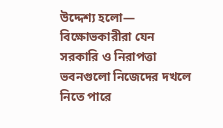উদ্দেশ্য হলো— বিক্ষোভকারীরা যেন সরকারি ও নিরাপত্তা ভবনগুলো নিজেদের দখলে নিতে পারে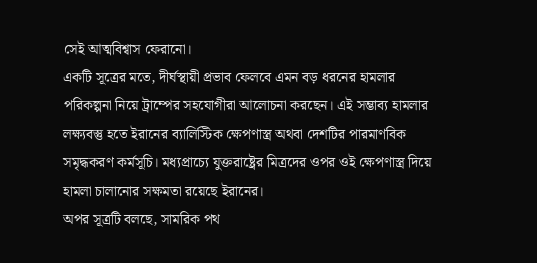সেই আত্মবিশ্বাস ফেরানো।
একটি সূত্রের মতে, দীর্ঘস্থায়ী প্রভাব ফেলবে এমন বড় ধরনের হামলার পরিকল্পনা নিয়ে ট্রাম্পের সহযোগীরা আলোচনা করছেন। এই সম্ভাব্য হামলার লক্ষ্যবস্তু হতে ইরানের ব্যালিস্টিক ক্ষেপণাস্ত্র অথবা দেশটির পারমাণবিক সমৃদ্ধকরণ কর্মসূচি। মধ্যপ্রাচ্যে যুক্তরাষ্ট্রের মিত্রদের ওপর ওই ক্ষেপণাস্ত্র দিয়ে হামলা চালানোর সক্ষমতা রয়েছে ইরানের।
অপর সূত্রটি বলছে, সামরিক পথ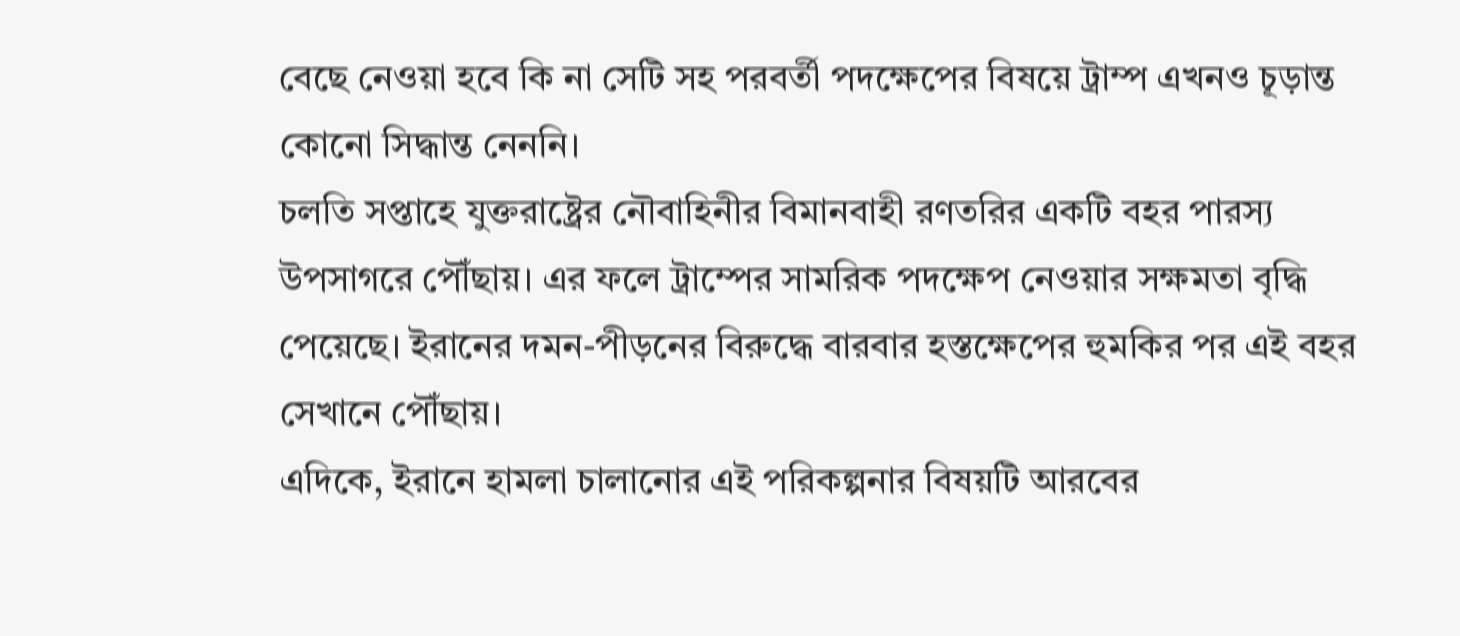বেছে নেওয়া হবে কি না সেটি সহ পরবর্তী পদক্ষেপের বিষয়ে ট্রাম্প এখনও চূড়ান্ত কোনো সিদ্ধান্ত নেননি।
চলতি সপ্তাহে যুক্তরাষ্ট্রের নৌবাহিনীর বিমানবাহী রণতরির একটি বহর পারস্য উপসাগরে পৌঁছায়। এর ফলে ট্রাম্পের সামরিক পদক্ষেপ নেওয়ার সক্ষমতা বৃদ্ধি পেয়েছে। ইরানের দমন-পীড়নের বিরুদ্ধে বারবার হস্তক্ষেপের হুমকির পর এই বহর সেখানে পৌঁছায়।
এদিকে, ইরানে হামলা চালানোর এই পরিকল্পনার বিষয়টি আরবের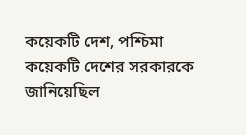কয়েকটি দেশ, পশ্চিমা কয়েকটি দেশের সরকারকে জানিয়েছিল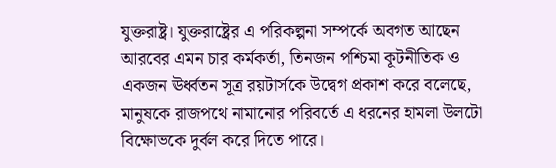যুক্তরাষ্ট্র। যুক্তরাষ্ট্রের এ পরিকল্পনা সম্পর্কে অবগত আছেন আরবের এমন চার কর্মকর্তা, তিনজন পশ্চিমা কূটনীতিক ও একজন ঊর্ধ্বতন সূত্র রয়টার্সকে উদ্বেগ প্রকাশ করে বলেছে, মানুষকে রাজপথে নামানোর পরিবর্তে এ ধরনের হামলা উলটো বিক্ষোভকে দুর্বল করে দিতে পারে।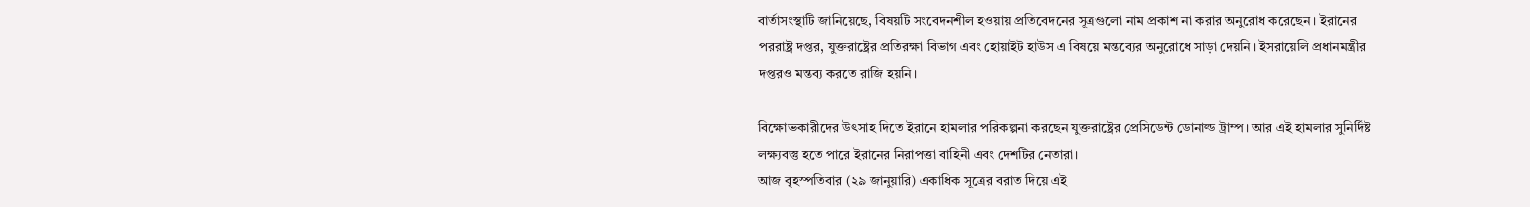বার্তাসংস্থাটি জানিয়েছে, বিষয়টি সংবেদনশীল হওয়ায় প্রতিবেদনের সূত্রগুলো নাম প্রকাশ না করার অনুরোধ করেছেন। ইরানের পররাষ্ট্র দপ্তর, যুক্তরাষ্ট্রের প্রতিরক্ষা বিভাগ এবং হোয়াইট হাউস এ বিষয়ে মন্তব্যের অনুরোধে সাড়া দেয়নি। ইসরায়েলি প্রধানমন্ত্রীর দপ্তরও মন্তব্য করতে রাজি হয়নি।

বিক্ষোভকারীদের উৎসাহ দিতে ইরানে হামলার পরিকল্পনা করছেন যুক্তরাষ্ট্রের প্রেসিডেন্ট ডোনাল্ড ট্রাম্প। আর এই হামলার সুনির্দিষ্ট লক্ষ্যবস্তু হতে পারে ইরানের নিরাপত্তা বাহিনী এবং দেশটির নেতারা।
আজ বৃহস্পতিবার (২৯ জানুয়ারি) একাধিক সূত্রের বরাত দিয়ে এই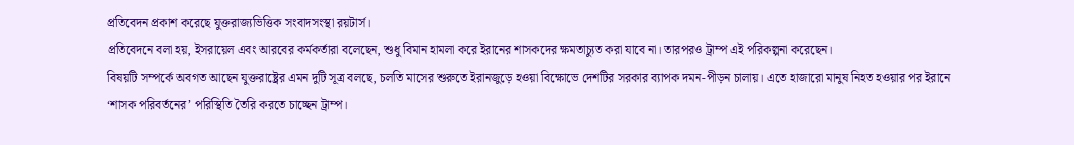প্রতিবেদন প্রকাশ করেছে যুক্তরাজ্যভিত্তিক সংবাদসংস্থা রয়টার্স।
প্রতিবেদনে বলা হয়, ইসরায়েল এবং আরবের কর্মকর্তারা বলেছেন, শুধু বিমান হামলা করে ইরানের শাসকদের ক্ষমতাচ্যুত করা যাবে না। তারপরও ট্রাম্প এই পরিকল্পনা করেছেন।
বিষয়টি সম্পর্কে অবগত আছেন যুক্তরাষ্ট্রের এমন দুটি সূত্র বলছে, চলতি মাসের শুরুতে ইরানজুড়ে হওয়া বিক্ষোভে দেশটির সরকার ব্যাপক দমন-পীড়ন চালায়। এতে হাজারো মানুষ নিহত হওয়ার পর ইরানে ‘শাসক পরিবর্তনের’ পরিস্থিতি তৈরি করতে চাচ্ছেন ট্রাম্প।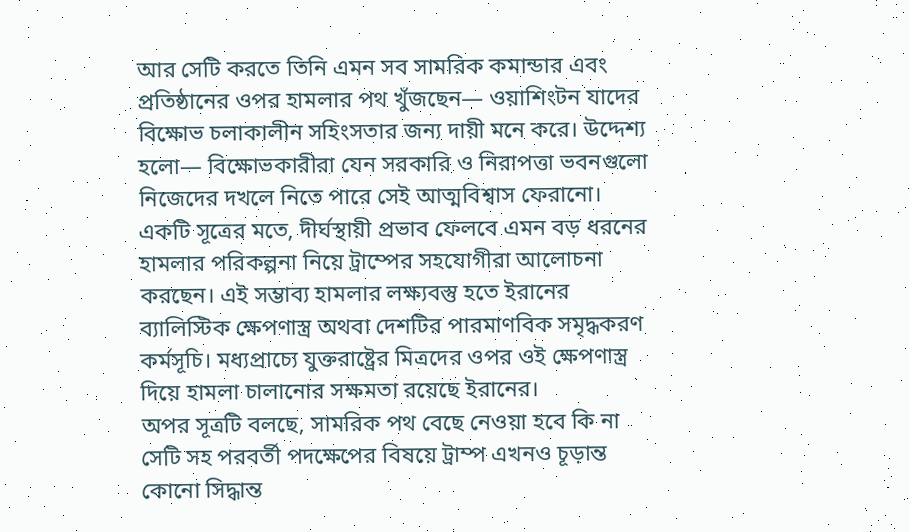আর সেটি করতে তিনি এমন সব সামরিক কমান্ডার এবং প্রতিষ্ঠানের ওপর হামলার পথ খুঁজছেন— ওয়াশিংটন যাদের বিক্ষোভ চলাকালীন সহিংসতার জন্য দায়ী মনে করে। উদ্দেশ্য হলো— বিক্ষোভকারীরা যেন সরকারি ও নিরাপত্তা ভবনগুলো নিজেদের দখলে নিতে পারে সেই আত্মবিশ্বাস ফেরানো।
একটি সূত্রের মতে, দীর্ঘস্থায়ী প্রভাব ফেলবে এমন বড় ধরনের হামলার পরিকল্পনা নিয়ে ট্রাম্পের সহযোগীরা আলোচনা করছেন। এই সম্ভাব্য হামলার লক্ষ্যবস্তু হতে ইরানের ব্যালিস্টিক ক্ষেপণাস্ত্র অথবা দেশটির পারমাণবিক সমৃদ্ধকরণ কর্মসূচি। মধ্যপ্রাচ্যে যুক্তরাষ্ট্রের মিত্রদের ওপর ওই ক্ষেপণাস্ত্র দিয়ে হামলা চালানোর সক্ষমতা রয়েছে ইরানের।
অপর সূত্রটি বলছে, সামরিক পথ বেছে নেওয়া হবে কি না সেটি সহ পরবর্তী পদক্ষেপের বিষয়ে ট্রাম্প এখনও চূড়ান্ত কোনো সিদ্ধান্ত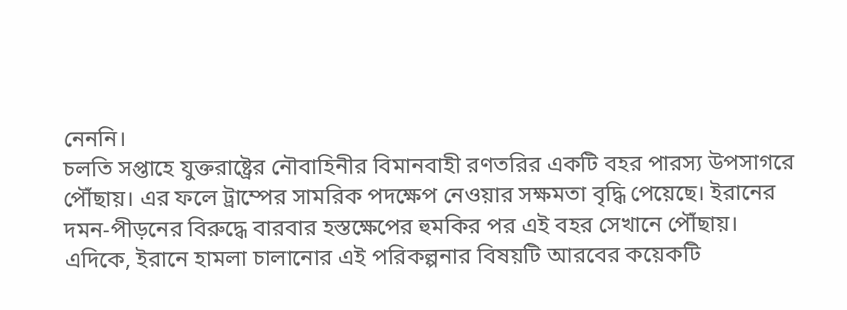নেননি।
চলতি সপ্তাহে যুক্তরাষ্ট্রের নৌবাহিনীর বিমানবাহী রণতরির একটি বহর পারস্য উপসাগরে পৌঁছায়। এর ফলে ট্রাম্পের সামরিক পদক্ষেপ নেওয়ার সক্ষমতা বৃদ্ধি পেয়েছে। ইরানের দমন-পীড়নের বিরুদ্ধে বারবার হস্তক্ষেপের হুমকির পর এই বহর সেখানে পৌঁছায়।
এদিকে, ইরানে হামলা চালানোর এই পরিকল্পনার বিষয়টি আরবের কয়েকটি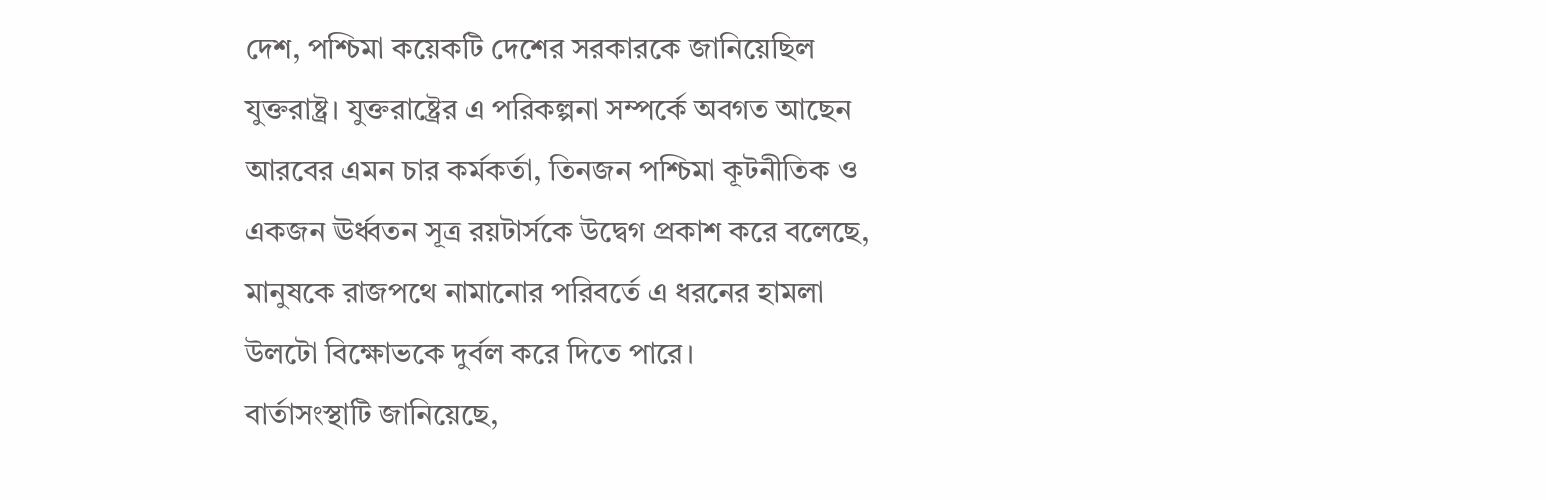দেশ, পশ্চিমা কয়েকটি দেশের সরকারকে জানিয়েছিল যুক্তরাষ্ট্র। যুক্তরাষ্ট্রের এ পরিকল্পনা সম্পর্কে অবগত আছেন আরবের এমন চার কর্মকর্তা, তিনজন পশ্চিমা কূটনীতিক ও একজন ঊর্ধ্বতন সূত্র রয়টার্সকে উদ্বেগ প্রকাশ করে বলেছে, মানুষকে রাজপথে নামানোর পরিবর্তে এ ধরনের হামলা উলটো বিক্ষোভকে দুর্বল করে দিতে পারে।
বার্তাসংস্থাটি জানিয়েছে,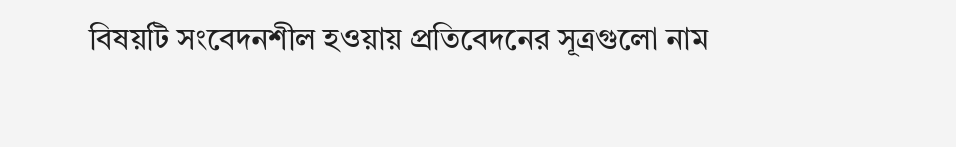বিষয়টি সংবেদনশীল হওয়ায় প্রতিবেদনের সূত্রগুলো নাম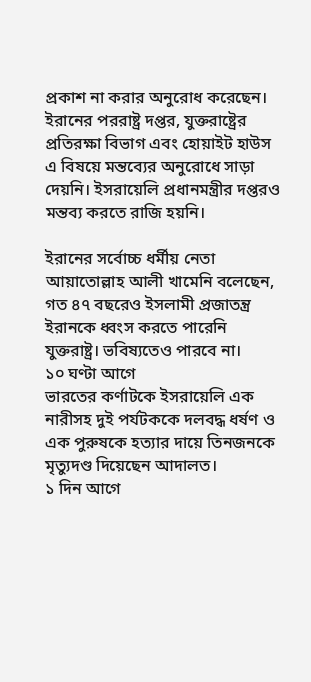প্রকাশ না করার অনুরোধ করেছেন। ইরানের পররাষ্ট্র দপ্তর, যুক্তরাষ্ট্রের প্রতিরক্ষা বিভাগ এবং হোয়াইট হাউস এ বিষয়ে মন্তব্যের অনুরোধে সাড়া দেয়নি। ইসরায়েলি প্রধানমন্ত্রীর দপ্তরও মন্তব্য করতে রাজি হয়নি।

ইরানের সর্বোচ্চ ধর্মীয় নেতা আয়াতোল্লাহ আলী খামেনি বলেছেন, গত ৪৭ বছরেও ইসলামী প্রজাতন্ত্র ইরানকে ধ্বংস করতে পারেনি যুক্তরাষ্ট্র। ভবিষ্যতেও পারবে না।
১০ ঘণ্টা আগে
ভারতের কর্ণাটকে ইসরায়েলি এক নারীসহ দুই পর্যটককে দলবদ্ধ ধর্ষণ ও এক পুরুষকে হত্যার দায়ে তিনজনকে মৃত্যুদণ্ড দিয়েছেন আদালত।
১ দিন আগে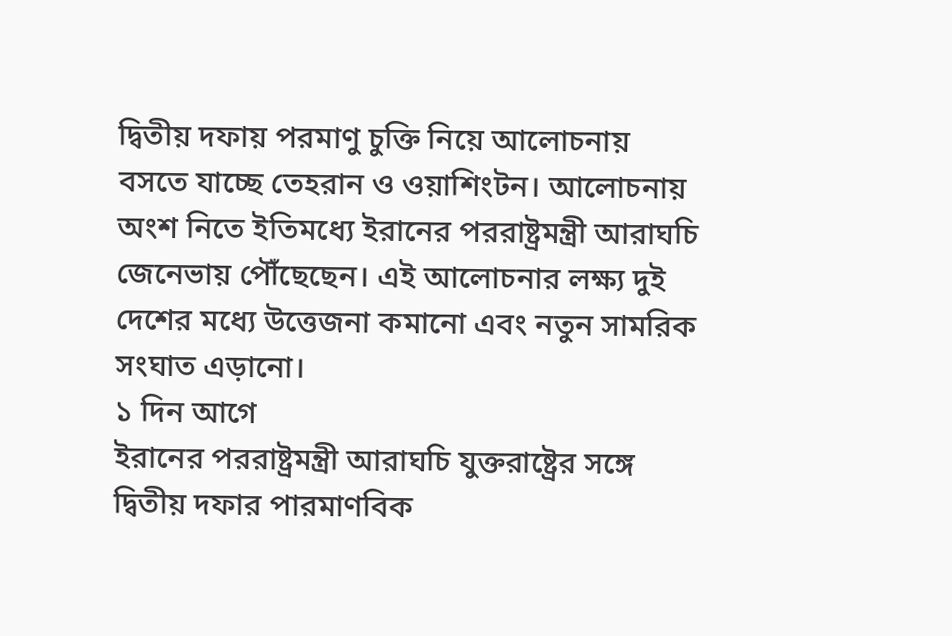দ্বিতীয় দফায় পরমাণু চুক্তি নিয়ে আলোচনায় বসতে যাচ্ছে তেহরান ও ওয়াশিংটন। আলোচনায় অংশ নিতে ইতিমধ্যে ইরানের পররাষ্ট্রমন্ত্রী আরাঘচি জেনেভায় পৌঁছেছেন। এই আলোচনার লক্ষ্য দুই দেশের মধ্যে উত্তেজনা কমানো এবং নতুন সামরিক সংঘাত এড়ানো।
১ দিন আগে
ইরানের পররাষ্ট্রমন্ত্রী আরাঘচি যুক্তরাষ্ট্রের সঙ্গে দ্বিতীয় দফার পারমাণবিক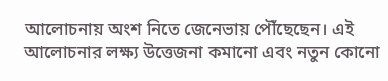আলোচনায় অংশ নিতে জেনেভায় পৌঁছেছেন। এই আলোচনার লক্ষ্য উত্তেজনা কমানো এবং নতুন কোনো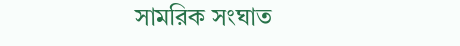সামরিক সংঘাত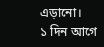এড়ানো।
১ দিন আগে